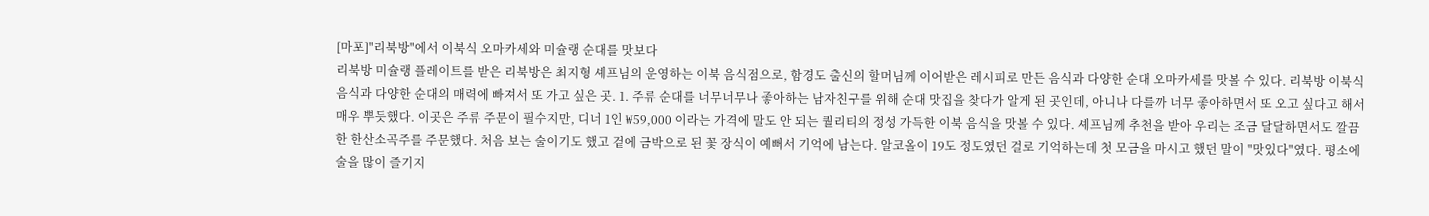[마포]"리북방"에서 이북식 오마카세와 미슐랭 순대를 맛보다
리북방 미슐랭 플레이트를 받은 리북방은 최지형 셰프님의 운영하는 이북 음식점으로, 함경도 출신의 할머님께 이어받은 레시피로 만든 음식과 다양한 순대 오마카세를 맛볼 수 있다. 리북방 이북식 음식과 다양한 순대의 매력에 빠져서 또 가고 싶은 곳. 1. 주류 순대를 너무너무나 좋아하는 남자친구를 위해 순대 맛집을 찾다가 알게 된 곳인데, 아니나 다를까 너무 좋아하면서 또 오고 싶다고 해서 매우 뿌듯했다. 이곳은 주류 주문이 필수지만, 디너 1인 ₩59,000 이라는 가격에 말도 안 되는 퀄리티의 정성 가득한 이북 음식을 맛볼 수 있다. 셰프님께 추천을 받아 우리는 조금 달달하면서도 깔끔한 한산소곡주를 주문했다. 처음 보는 술이기도 했고 겉에 금박으로 된 꽃 장식이 예뻐서 기억에 남는다. 알코올이 19도 정도였던 걸로 기억하는데 첫 모금을 마시고 했던 말이 "맛있다"였다. 평소에 술을 많이 즐기지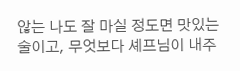않는 나도 잘 마실 정도면 맛있는 술이고, 무엇보다 셰프님이 내주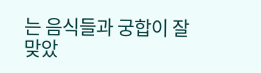는 음식들과 궁합이 잘 맞았